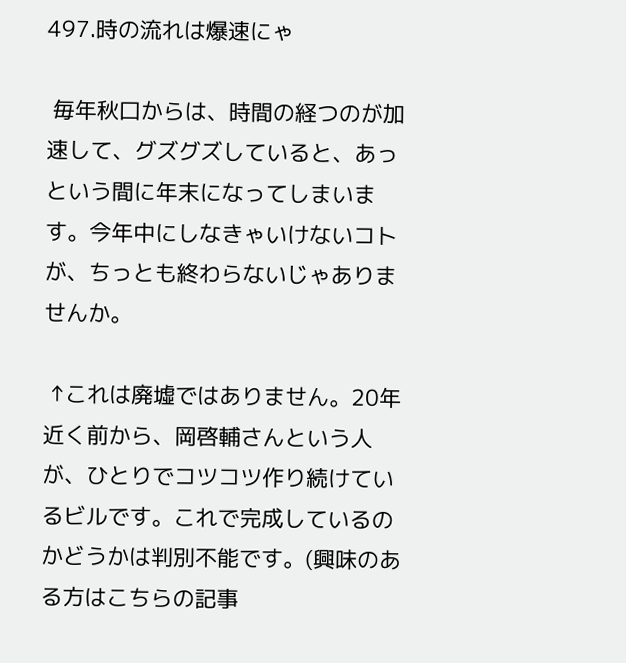497.時の流れは爆速にゃ

 毎年秋口からは、時間の経つのが加速して、グズグズしていると、あっという間に年末になってしまいます。今年中にしなきゃいけないコトが、ちっとも終わらないじゃありませんか。

 ↑これは廃墟ではありません。20年近く前から、岡啓輔さんという人が、ひとりでコツコツ作り続けているビルです。これで完成しているのかどうかは判別不能です。(興味のある方はこちらの記事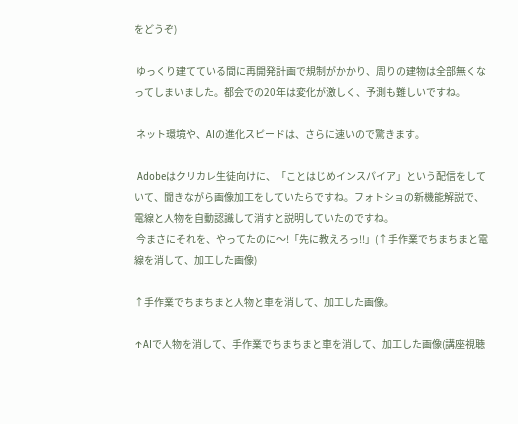をどうぞ)

 ゆっくり建てている間に再開発計画で規制がかかり、周りの建物は全部無くなってしまいました。都会での20年は変化が激しく、予測も難しいですね。

 ネット環境や、AIの進化スピードは、さらに速いので驚きます。

 Adobeはクリカレ生徒向けに、「ことはじめインスパイア」という配信をしていて、聞きながら画像加工をしていたらですね。フォトショの新機能解説で、電線と人物を自動認識して消すと説明していたのですね。
 今まさにそれを、やってたのに〜!「先に教えろっ!!」(↑手作業でちまちまと電線を消して、加工した画像)

↑手作業でちまちまと人物と車を消して、加工した画像。

↑AIで人物を消して、手作業でちまちまと車を消して、加工した画像(講座視聴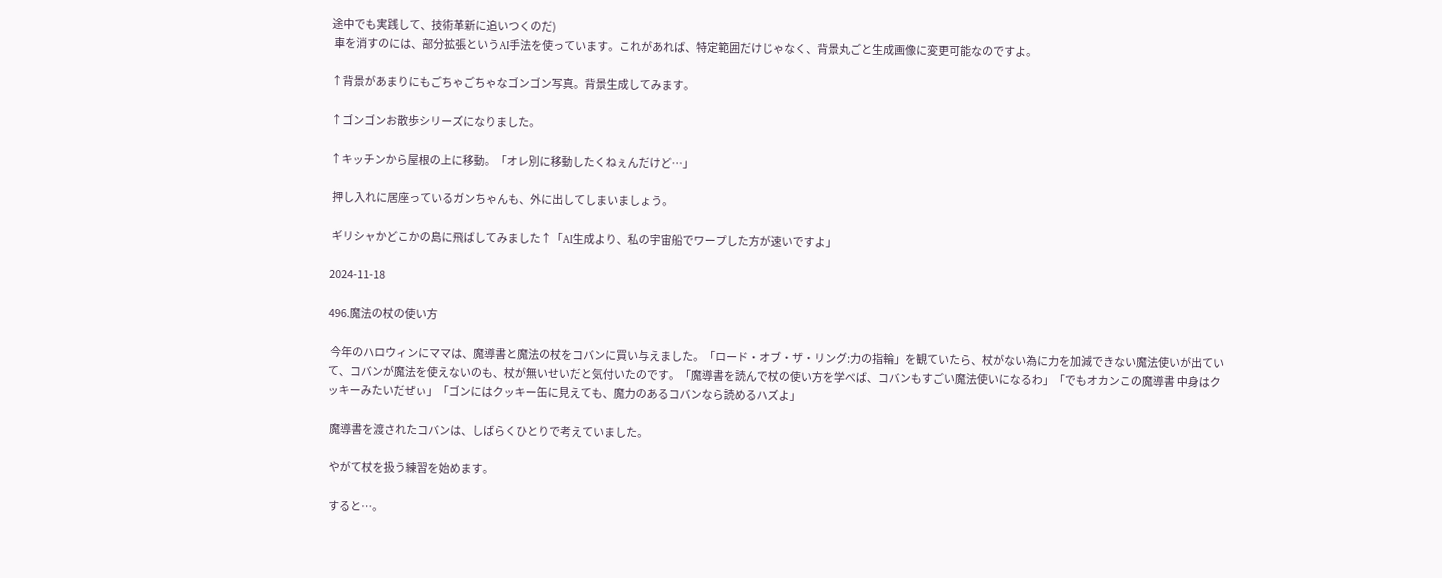途中でも実践して、技術革新に追いつくのだ)
 車を消すのには、部分拡張というAI手法を使っています。これがあれば、特定範囲だけじゃなく、背景丸ごと生成画像に変更可能なのですよ。

↑背景があまりにもごちゃごちゃなゴンゴン写真。背景生成してみます。

↑ゴンゴンお散歩シリーズになりました。

↑キッチンから屋根の上に移動。「オレ別に移動したくねぇんだけど⋯」

 押し入れに居座っているガンちゃんも、外に出してしまいましょう。

 ギリシャかどこかの島に飛ばしてみました↑「AI生成より、私の宇宙船でワープした方が速いですよ」

2024-11-18

496.魔法の杖の使い方

 今年のハロウィンにママは、魔導書と魔法の杖をコバンに買い与えました。「ロード・オブ・ザ・リング:力の指輪」を観ていたら、杖がない為に力を加減できない魔法使いが出ていて、コバンが魔法を使えないのも、杖が無いせいだと気付いたのです。「魔導書を読んで杖の使い方を学べば、コバンもすごい魔法使いになるわ」「でもオカンこの魔導書 中身はクッキーみたいだぜぃ」「ゴンにはクッキー缶に見えても、魔力のあるコバンなら読めるハズよ」

 魔導書を渡されたコバンは、しばらくひとりで考えていました。

 やがて杖を扱う練習を始めます。

 すると⋯。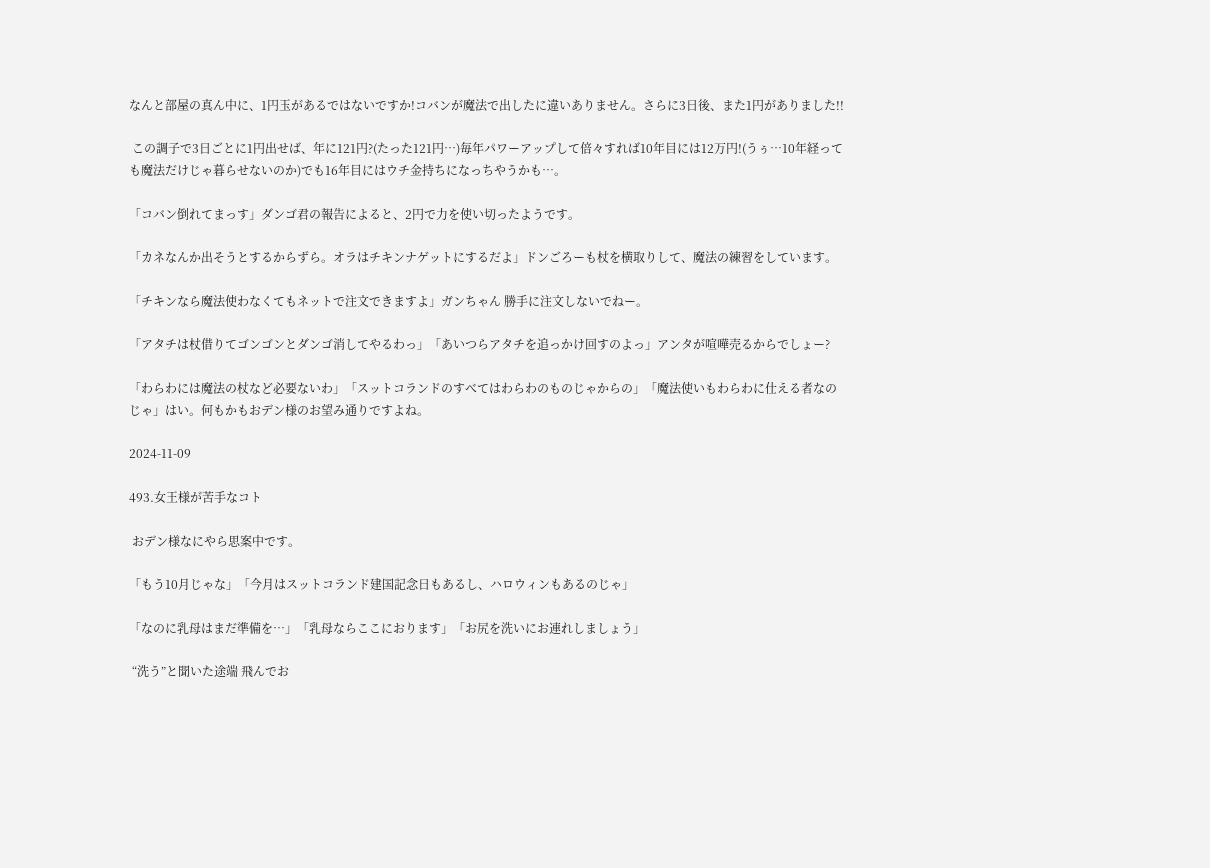なんと部屋の真ん中に、1円玉があるではないですか!コバンが魔法で出したに違いありません。さらに3日後、また1円がありました!!

 この調子で3日ごとに1円出せば、年に121円?(たった121円⋯)毎年パワーアップして倍々すれば10年目には12万円!(うぅ⋯10年経っても魔法だけじゃ暮らせないのか)でも16年目にはウチ金持ちになっちやうかも⋯。

「コバン倒れてまっす」ダンゴ君の報告によると、2円で力を使い切ったようです。

「カネなんか出そうとするからずら。オラはチキンナゲットにするだよ」ドンごろーも杖を横取りして、魔法の練習をしています。

「チキンなら魔法使わなくてもネットで注文できますよ」ガンちゃん 勝手に注文しないでねー。

「アタチは杖借りてゴンゴンとダンゴ消してやるわっ」「あいつらアタチを追っかけ回すのよっ」アンタが喧嘩売るからでしょー?

「わらわには魔法の杖など必要ないわ」「スットコランドのすべてはわらわのものじゃからの」「魔法使いもわらわに仕える者なのじゃ」はい。何もかもおデン様のお望み通りですよね。

2024-11-09

493.女王様が苦手なコト

 おデン様なにやら思案中です。

「もう10月じゃな」「今月はスットコランド建国記念日もあるし、ハロウィンもあるのじゃ」

「なのに乳母はまだ準備を⋯」「乳母ならここにおります」「お尻を洗いにお連れしましょう」

 “洗う”と聞いた途端 飛んでお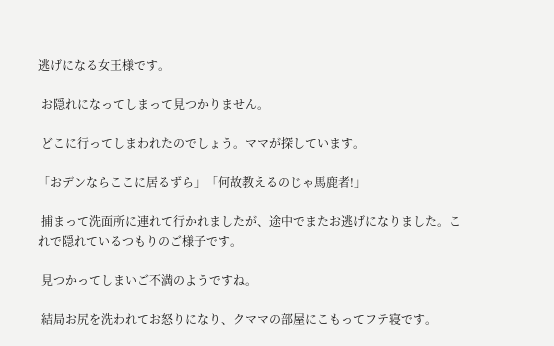逃げになる女王様です。

 お隠れになってしまって見つかりません。

 どこに行ってしまわれたのでしょう。ママが探しています。

「おデンならここに居るずら」「何故教えるのじゃ馬鹿者!」

 捕まって洗面所に連れて行かれましたが、途中でまたお逃げになりました。これで隠れているつもりのご様子です。

 見つかってしまいご不満のようですね。

 結局お尻を洗われてお怒りになり、クママの部屋にこもってフテ寝です。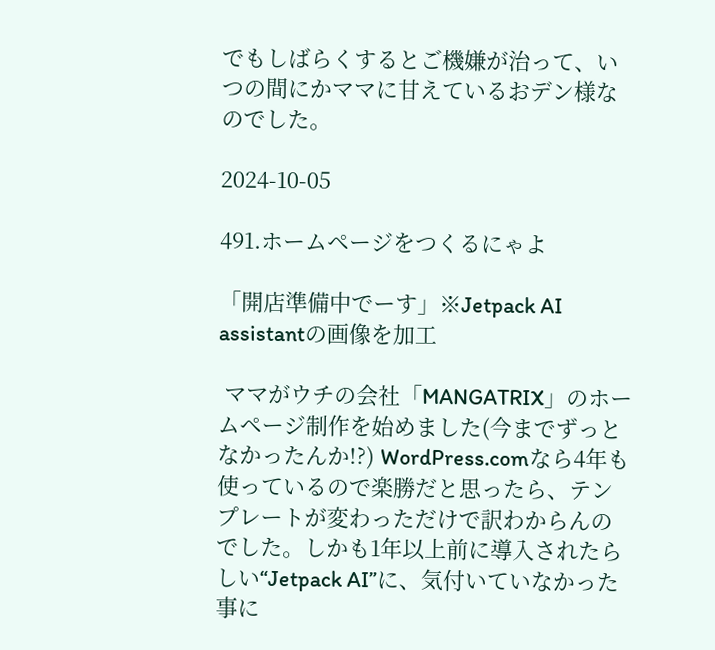でもしばらくするとご機嫌が治って、いつの間にかママに甘えているおデン様なのでした。

2024-10-05

491.ホームページをつくるにゃよ

「開店準備中でーす」※Jetpack AI assistantの画像を加工

 ママがウチの会社「MANGATRIX」のホームページ制作を始めました(今までずっとなかったんか!?) WordPress.comなら4年も使っているので楽勝だと思ったら、テンプレートが変わっただけで訳わからんのでした。しかも1年以上前に導入されたらしい“Jetpack AI”に、気付いていなかった事に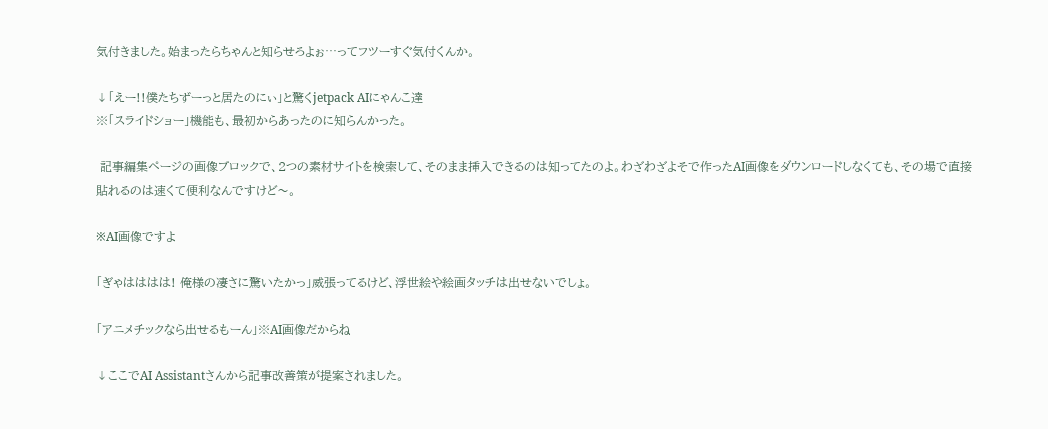気付きました。始まったらちゃんと知らせろよぉ⋯ってフツーすぐ気付くんか。

↓「えー!!僕たちずーっと居たのにぃ」と驚くjetpack AIにゃんこ達
※「スライドショー」機能も、最初からあったのに知らんかった。

 記事編集ページの画像ブロックで、2つの素材サイトを検索して、そのまま挿入できるのは知ってたのよ。わざわざよそで作ったAI画像をダウンロードしなくても、その場で直接貼れるのは速くて便利なんですけど〜。

※AI画像ですよ

「ぎゃはははは! 俺様の凄さに驚いたかっ」威張ってるけど、浮世絵や絵画タッチは出せないでしょ。

「アニメチックなら出せるもーん」※AI画像だからね

↓ここでAI Assistantさんから記事改善策が提案されました。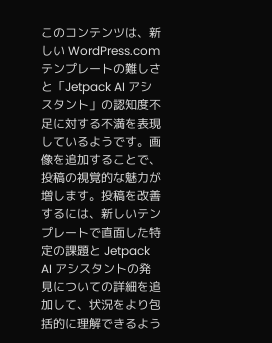このコンテンツは、新しい WordPress.com テンプレートの難しさと「Jetpack AI アシスタント」の認知度不足に対する不満を表現しているようです。画像を追加することで、投稿の視覚的な魅力が増します。投稿を改善するには、新しいテンプレートで直面した特定の課題と Jetpack AI アシスタントの発見についての詳細を追加して、状況をより包括的に理解できるよう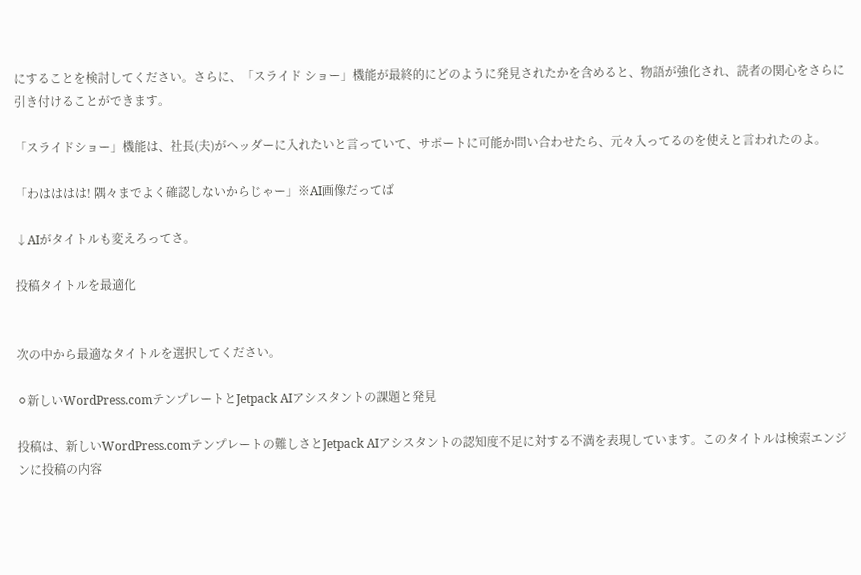にすることを検討してください。さらに、「スライド ショー」機能が最終的にどのように発見されたかを含めると、物語が強化され、読者の関心をさらに引き付けることができます。

「スライドショー」機能は、社長(夫)がヘッダーに入れたいと言っていて、サポートに可能か問い合わせたら、元々入ってるのを使えと言われたのよ。

「わはははは! 隅々までよく確認しないからじゃー」※AI画像だってば

↓AIがタイトルも変えろってさ。

投稿タイトルを最適化


次の中から最適なタイトルを選択してください。

⚪新しいWordPress.comテンプレートとJetpack AIアシスタントの課題と発見

投稿は、新しいWordPress.comテンプレートの難しさとJetpack AIアシスタントの認知度不足に対する不満を表現しています。このタイトルは検索エンジンに投稿の内容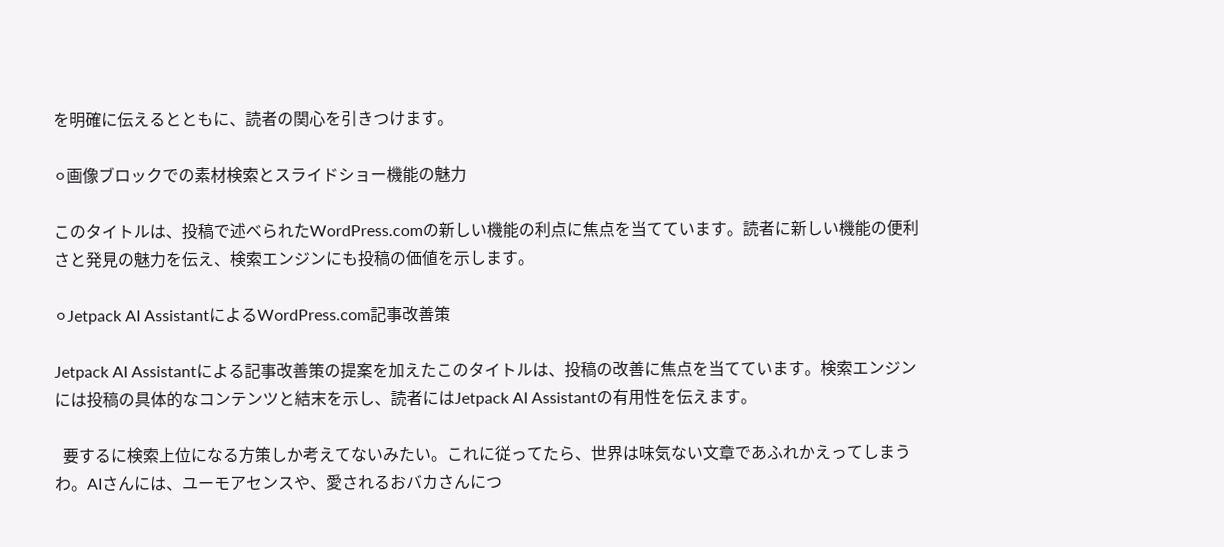を明確に伝えるとともに、読者の関心を引きつけます。

⚪画像ブロックでの素材検索とスライドショー機能の魅力

このタイトルは、投稿で述べられたWordPress.comの新しい機能の利点に焦点を当てています。読者に新しい機能の便利さと発見の魅力を伝え、検索エンジンにも投稿の価値を示します。

⚪Jetpack AI AssistantによるWordPress.com記事改善策

Jetpack AI Assistantによる記事改善策の提案を加えたこのタイトルは、投稿の改善に焦点を当てています。検索エンジンには投稿の具体的なコンテンツと結末を示し、読者にはJetpack AI Assistantの有用性を伝えます。

  要するに検索上位になる方策しか考えてないみたい。これに従ってたら、世界は味気ない文章であふれかえってしまうわ。AIさんには、ユーモアセンスや、愛されるおバカさんにつ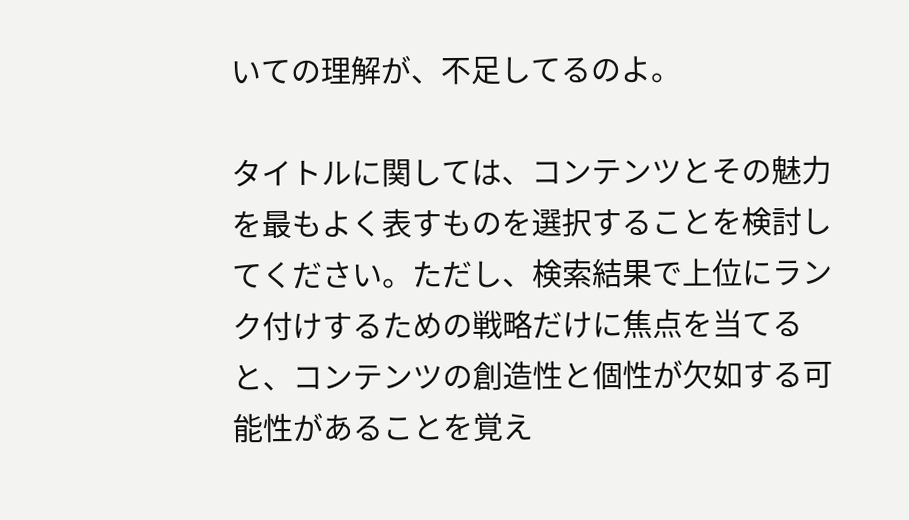いての理解が、不足してるのよ。

タイトルに関しては、コンテンツとその魅力を最もよく表すものを選択することを検討してください。ただし、検索結果で上位にランク付けするための戦略だけに焦点を当てると、コンテンツの創造性と個性が欠如する可能性があることを覚え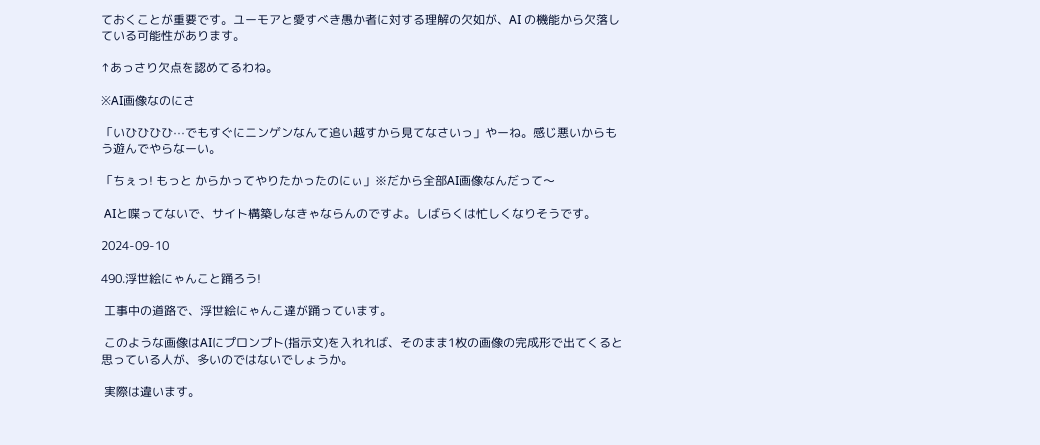ておくことが重要です。ユーモアと愛すべき愚か者に対する理解の欠如が、AI の機能から欠落している可能性があります。

↑あっさり欠点を認めてるわね。

※AI画像なのにさ

「いひひひひ⋯でもすぐにニンゲンなんて追い越すから見てなさいっ」やーね。感じ悪いからもう遊んでやらなーい。

「ちぇっ! もっと からかってやりたかったのにぃ」※だから全部AI画像なんだって〜

 AIと喋ってないで、サイト構築しなきゃならんのですよ。しばらくは忙しくなりそうです。

2024-09-10

490.浮世絵にゃんこと踊ろう!

 工事中の道路で、浮世絵にゃんこ達が踊っています。

 このような画像はAIにプロンプト(指示文)を入れれば、そのまま1枚の画像の完成形で出てくると思っている人が、多いのではないでしょうか。

 実際は違います。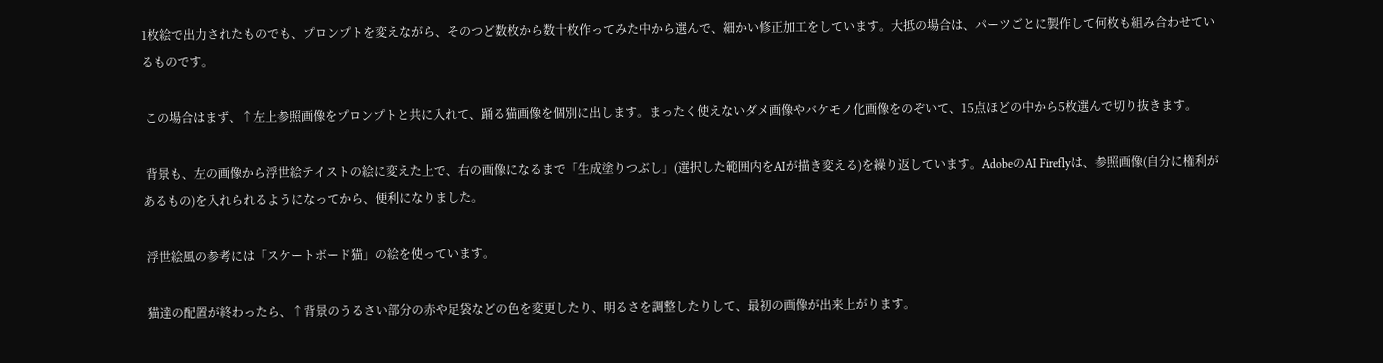1枚絵で出力されたものでも、プロンプトを変えながら、そのつど数枚から数十枚作ってみた中から選んで、細かい修正加工をしています。大抵の場合は、パーツごとに製作して何枚も組み合わせているものです。

 この場合はまず、↑左上参照画像をプロンプトと共に入れて、踊る猫画像を個別に出します。まったく使えないダメ画像やバケモノ化画像をのぞいて、15点ほどの中から5枚選んで切り抜きます。

 背景も、左の画像から浮世絵テイストの絵に変えた上で、右の画像になるまで「生成塗りつぶし」(選択した範囲内をAIが描き変える)を繰り返しています。AdobeのAI Fireflyは、参照画像(自分に権利があるもの)を入れられるようになってから、便利になりました。

 浮世絵風の参考には「スケートボード猫」の絵を使っています。

 猫達の配置が終わったら、↑背景のうるさい部分の赤や足袋などの色を変更したり、明るさを調整したりして、最初の画像が出来上がります。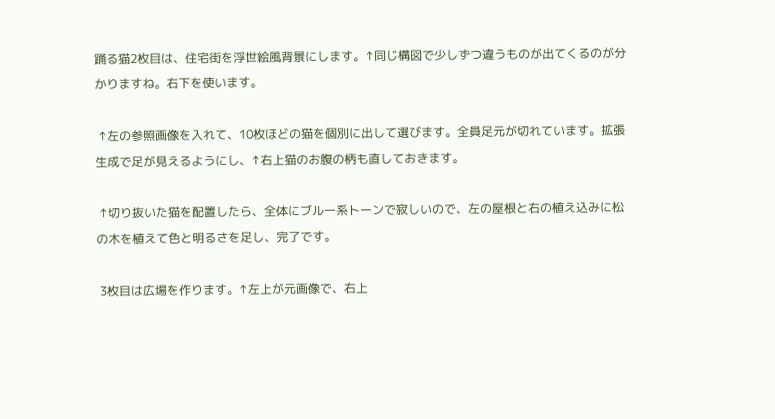踊る猫2枚目は、住宅街を浮世絵風背景にします。↑同じ構図で少しずつ違うものが出てくるのが分かりますね。右下を使います。

 ↑左の参照画像を入れて、10枚ほどの猫を個別に出して選びます。全員足元が切れています。拡張生成で足が見えるようにし、↑右上猫のお腹の柄も直しておきます。

 ↑切り抜いた猫を配置したら、全体にブルー系トーンで寂しいので、左の屋根と右の植え込みに松の木を植えて色と明るさを足し、完了です。

 3枚目は広場を作ります。↑左上が元画像で、右上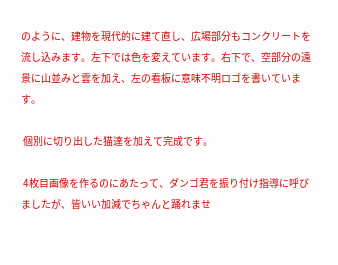のように、建物を現代的に建て直し、広場部分もコンクリートを流し込みます。左下では色を変えています。右下で、空部分の遠景に山並みと雲を加え、左の看板に意味不明ロゴを書いています。

 個別に切り出した猫達を加えて完成です。

 4枚目画像を作るのにあたって、ダンゴ君を振り付け指導に呼びましたが、皆いい加減でちゃんと踊れませ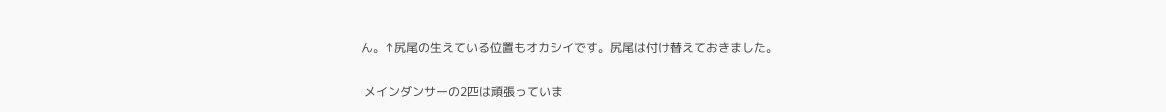ん。↑尻尾の生えている位置もオカシイです。尻尾は付け替えておきました。

 メインダンサーの2匹は頑張っていま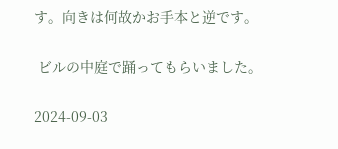す。向きは何故かお手本と逆です。

 ビルの中庭で踊ってもらいました。

2024-09-03